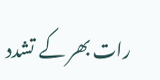رات بھر کے تشدد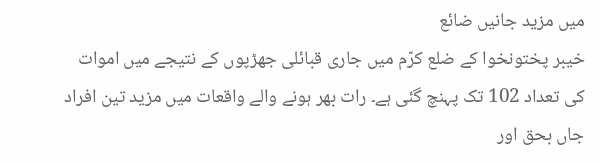میں مزید جانیں ضائع
خیبر پختونخوا کے ضلع کرّم میں جاری قبائلی جھڑپوں کے نتیجے میں اموات کی تعداد 102 تک پہنچ گئی ہے۔ رات بھر ہونے والے واقعات میں مزید تین افراد جاں بحق اور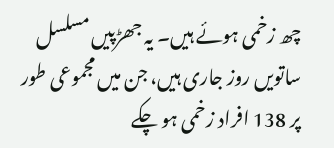چھ زخمی ہوئے ہیں۔ یہ جھڑپیں مسلسل ساتویں روز جاری ہیں، جن میں مجموعی طور پر 138 افراد زخمی ہو چکے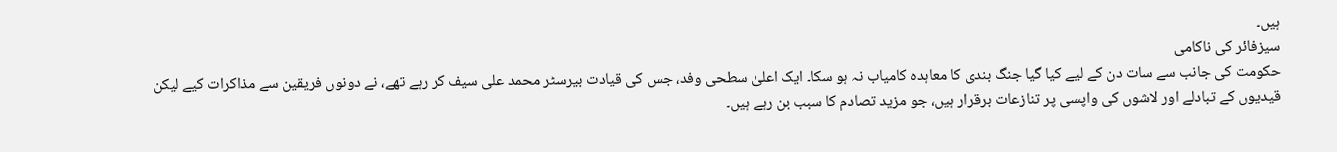ہیں۔
سیزفائر کی ناکامی
حکومت کی جانب سے سات دن کے لیے کیا گیا جنگ بندی کا معاہدہ کامیاب نہ ہو سکا۔ ایک اعلیٰ سطحی وفد، جس کی قیادت بیرسٹر محمد علی سیف کر رہے تھے، نے دونوں فریقین سے مذاکرات کیے لیکن قیدیوں کے تبادلے اور لاشوں کی واپسی پر تنازعات برقرار ہیں، جو مزید تصادم کا سبب بن رہے ہیں۔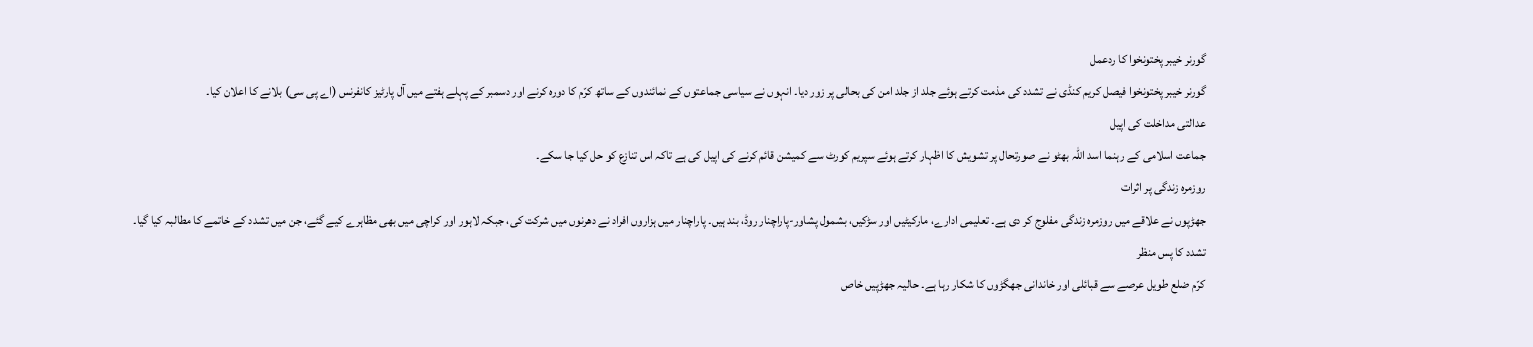گورنر خیبر پختونخوا کا ردعمل
گورنر خیبر پختونخوا فیصل کریم کنڈی نے تشدد کی مذمت کرتے ہوئے جلد از جلد امن کی بحالی پر زور دیا۔ انہوں نے سیاسی جماعتوں کے نمائندوں کے ساتھ کرّم کا دورہ کرنے اور دسمبر کے پہلے ہفتے میں آل پارٹیز کانفرنس (اے پی سی) بلانے کا اعلان کیا۔
عدالتی مداخلت کی اپیل
جماعت اسلامی کے رہنما اسد اللہ بھٹو نے صورتحال پر تشویش کا اظہار کرتے ہوئے سپریم کورٹ سے کمیشن قائم کرنے کی اپیل کی ہے تاکہ اس تنازع کو حل کیا جا سکے۔
روزمرہ زندگی پر اثرات
جھڑپوں نے علاقے میں روزمرہ زندگی مفلوج کر دی ہے۔ تعلیمی ادارے، مارکیٹیں اور سڑکیں، بشمول پشاور-پاراچنار روڈ، بند ہیں۔ پاراچنار میں ہزاروں افراد نے دھرنوں میں شرکت کی، جبکہ لاہور اور کراچی میں بھی مظاہرے کیے گئے، جن میں تشدد کے خاتمے کا مطالبہ کیا گیا۔
تشدد کا پس منظر
کرّم ضلع طویل عرصے سے قبائلی اور خاندانی جھگڑوں کا شکار رہا ہے۔ حالیہ جھڑپیں خاص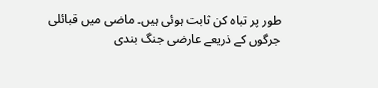طور پر تباہ کن ثابت ہوئی ہیں۔ ماضی میں قبائلی جرگوں کے ذریعے عارضی جنگ بندی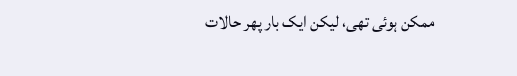ممکن ہوئی تھی، لیکن ایک بار پھر حالات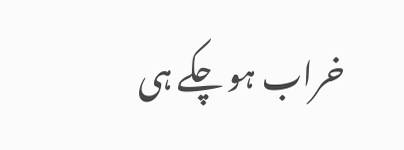خراب ہو چکے ہی